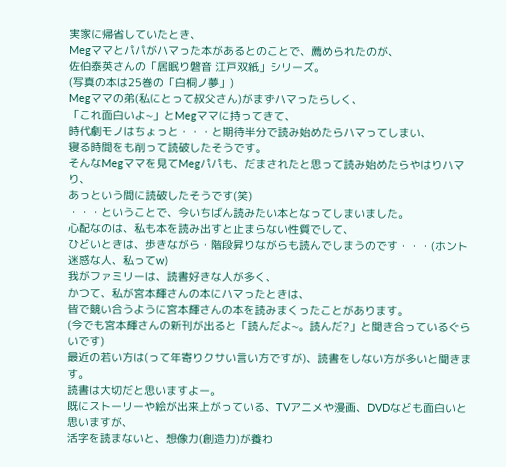実家に帰省していたとき、
Megママとパパがハマった本があるとのことで、薦められたのが、
佐伯泰英さんの「居眠り磐音 江戸双紙」シリーズ。
(写真の本は25巻の「白桐ノ夢」)
Megママの弟(私にとって叔父さん)がまずハマったらしく、
「これ面白いよ~」とMegママに持ってきて、
時代劇モノはちょっと・・・と期待半分で読み始めたらハマってしまい、
寝る時間をも削って読破したそうです。
そんなMegママを見てMegパパも、だまされたと思って読み始めたらやはりハマり、
あっという間に読破したそうです(笑)
・・・ということで、今いちばん読みたい本となってしまいました。
心配なのは、私も本を読み出すと止まらない性質でして、
ひどいときは、歩きながら・階段昇りながらも読んでしまうのです・・・(ホント迷惑な人、私ってw)
我がファミリーは、読書好きな人が多く、
かつて、私が宮本輝さんの本にハマったときは、
皆で競い合うように宮本輝さんの本を読みまくったことがあります。
(今でも宮本輝さんの新刊が出ると「読んだよ~。読んだ?」と聞き合っているぐらいです)
最近の若い方は(って年寄りクサい言い方ですが)、読書をしない方が多いと聞きます。
読書は大切だと思いますよー。
既にストーリーや絵が出来上がっている、TVアニメや漫画、DVDなども面白いと思いますが、
活字を読まないと、想像力(創造力)が養わ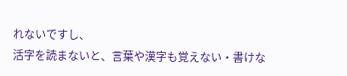れないですし、
活字を読まないと、言葉や漢字も覚えない・書けな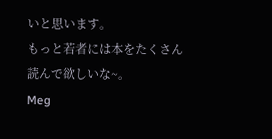いと思います。
もっと若者には本をたくさん読んで欲しいな~。
Meg